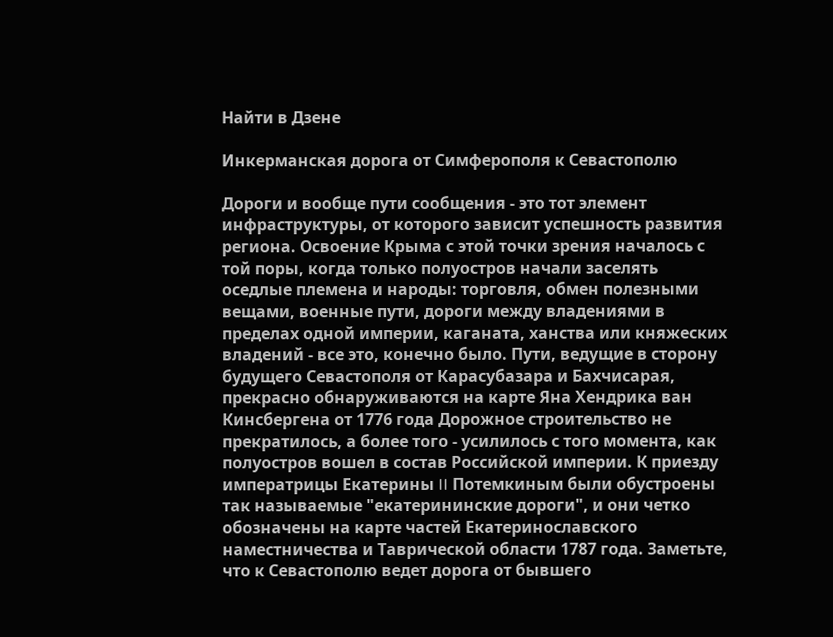Найти в Дзене

Инкерманская дорога от Симферополя к Севастополю

Дороги и вообще пути сообщения - это тот элемент инфраструктуры, от которого зависит успешность развития региона. Освоение Крыма с этой точки зрения началось с той поры, когда только полуостров начали заселять оседлые племена и народы: торговля, обмен полезными вещами, военные пути, дороги между владениями в пределах одной империи, каганата, ханства или княжеских владений - все это, конечно было. Пути, ведущие в сторону будущего Севастополя от Карасубазара и Бахчисарая, прекрасно обнаруживаются на карте Яна Хендрика ван Кинсбергена от 1776 года Дорожное строительство не прекратилось, а более того - усилилось с того момента, как полуостров вошел в состав Российской империи. К приезду императрицы Екатерины II Потемкиным были обустроены так называемые "екатерининские дороги", и они четко обозначены на карте частей Екатеринославского наместничества и Таврической области 1787 года. Заметьте, что к Севастополю ведет дорога от бывшего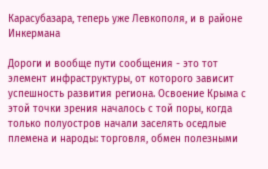Карасубазара, теперь уже Левкополя, и в районе Инкермана

Дороги и вообще пути сообщения - это тот элемент инфраструктуры, от которого зависит успешность развития региона. Освоение Крыма с этой точки зрения началось с той поры, когда только полуостров начали заселять оседлые племена и народы: торговля, обмен полезными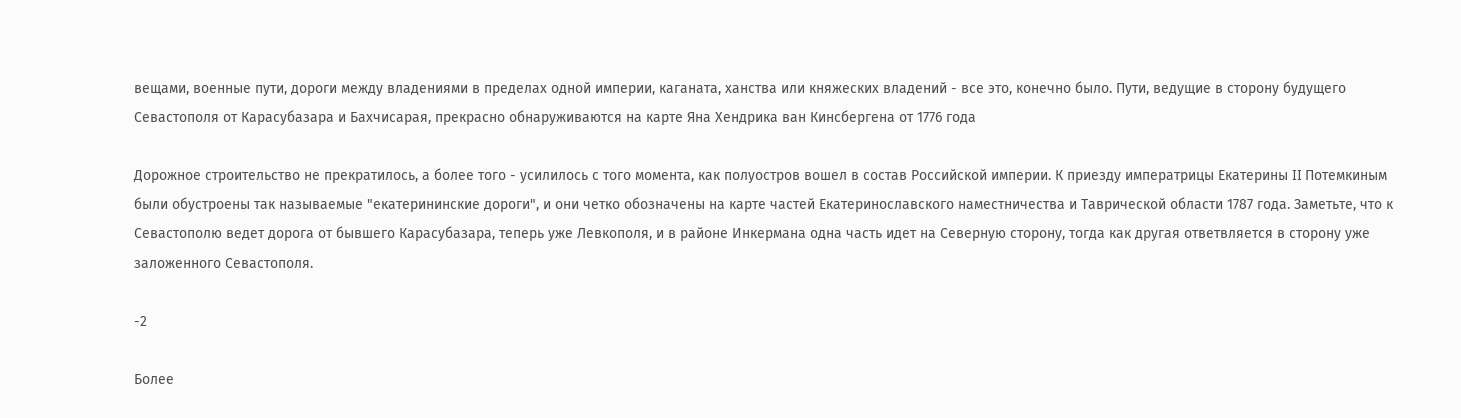вещами, военные пути, дороги между владениями в пределах одной империи, каганата, ханства или княжеских владений - все это, конечно было. Пути, ведущие в сторону будущего Севастополя от Карасубазара и Бахчисарая, прекрасно обнаруживаются на карте Яна Хендрика ван Кинсбергена от 1776 года

Дорожное строительство не прекратилось, а более того - усилилось с того момента, как полуостров вошел в состав Российской империи. К приезду императрицы Екатерины II Потемкиным были обустроены так называемые "екатерининские дороги", и они четко обозначены на карте частей Екатеринославского наместничества и Таврической области 1787 года. Заметьте, что к Севастополю ведет дорога от бывшего Карасубазара, теперь уже Левкополя, и в районе Инкермана одна часть идет на Северную сторону, тогда как другая ответвляется в сторону уже заложенного Севастополя.

-2

Более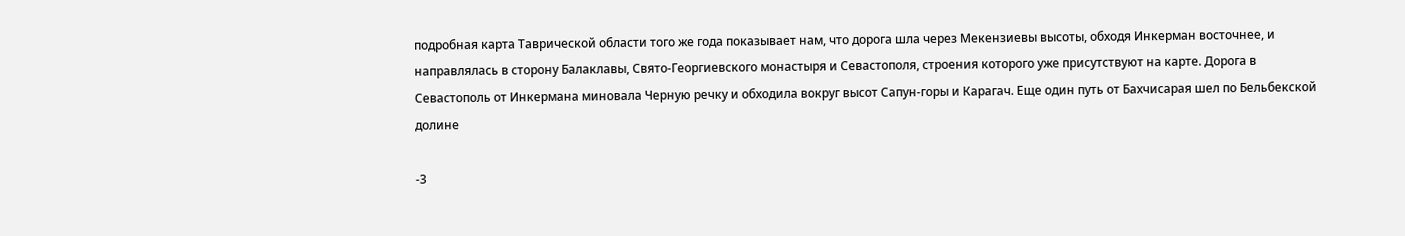подробная карта Таврической области того же года показывает нам, что дорога шла через Мекензиевы высоты, обходя Инкерман восточнее, и направлялась в сторону Балаклавы, Свято-Георгиевского монастыря и Севастополя, строения которого уже присутствуют на карте. Дорога в Севастополь от Инкермана миновала Черную речку и обходила вокруг высот Сапун-горы и Карагач. Еще один путь от Бахчисарая шел по Бельбекской долине

-3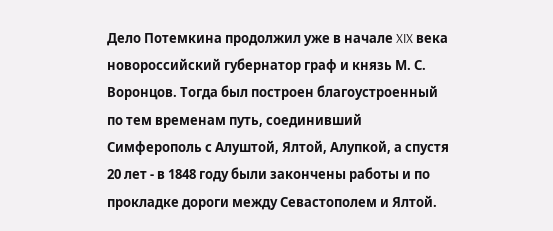Дело Потемкина продолжил уже в начале XIX века новороссийский губернатор граф и князь М. С. Воронцов. Тогда был построен благоустроенный по тем временам путь, соединивший Симферополь с Алуштой, Ялтой, Алупкой, а спустя 20 лет - в 1848 году были закончены работы и по прокладке дороги между Севастополем и Ялтой.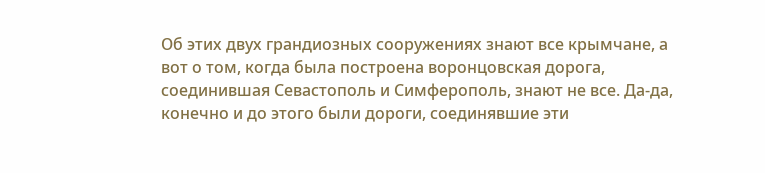Об этих двух грандиозных сооружениях знают все крымчане, а вот о том, когда была построена воронцовская дорога, соединившая Севастополь и Симферополь, знают не все. Да-да, конечно и до этого были дороги, соединявшие эти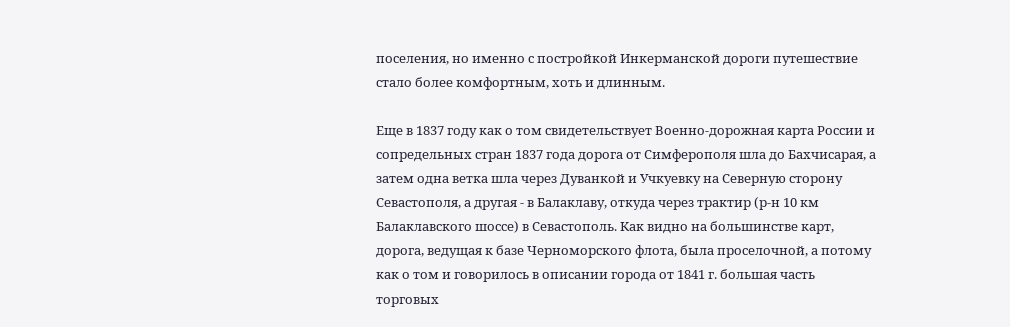поселения, но именно с постройкой Инкерманской дороги путешествие стало более комфортным, хоть и длинным.

Еще в 1837 году как о том свидетельствует Военно-дорожная карта России и сопредельных стран 1837 года дорога от Симферополя шла до Бахчисарая, а затем одна ветка шла через Дуванкой и Учкуевку на Северную сторону Севастополя, а другая - в Балаклаву, откуда через трактир (р-н 10 км Балаклавского шоссе) в Севастополь. Как видно на большинстве карт, дорога, ведущая к базе Черноморского флота, была проселочной, а потому как о том и говорилось в описании города от 1841 г. большая часть торговых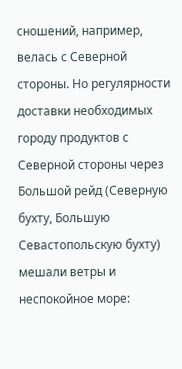сношений, например, велась с Северной стороны. Но регулярности доставки необходимых городу продуктов с Северной стороны через Большой рейд (Северную бухту, Большую Севастопольскую бухту) мешали ветры и неспокойное море: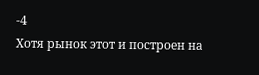-4
Хотя рынок этот и построен на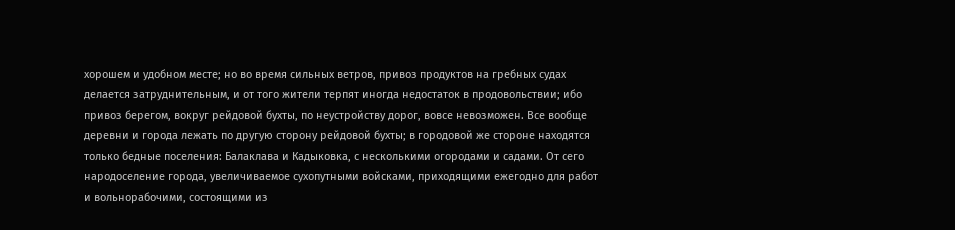хорошем и удобном месте; но во время сильных ветров, привоз продуктов на гребных судах делается затруднительным, и от того жители терпят иногда недостаток в продовольствии; ибо привоз берегом, вокруг рейдовой бухты, по неустройству дорог, вовсе невозможен. Все вообще деревни и города лежать по другую сторону рейдовой бухты; в городовой же стороне находятся только бедные поселения: Балаклава и Кадыковка, с несколькими огородами и садами. От сего народоселение города, увеличиваемое сухопутными войсками, приходящими ежегодно для работ и вольнорабочими, состоящими из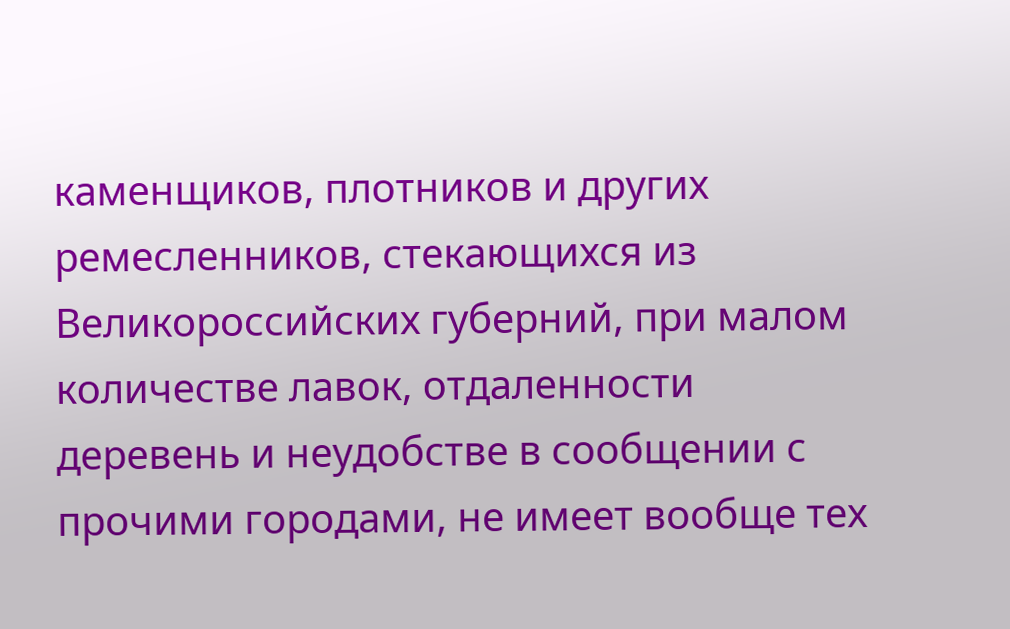каменщиков, плотников и других ремесленников, стекающихся из Великороссийских губерний, при малом количестве лавок, отдаленности деревень и неудобстве в сообщении с прочими городами, не имеет вообще тех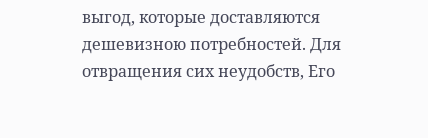выгод, которые доставляются дешевизною потребностей. Для отвращения сих неудобств, Его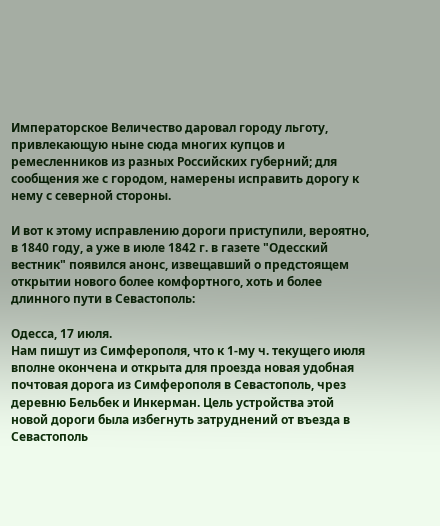Императорское Величество даровал городу льготу, привлекающую ныне сюда многих купцов и ремесленников из разных Российских губерний; для сообщения же с городом, намерены исправить дорогу к нему с северной стороны.

И вот к этому исправлению дороги приступили, вероятно, в 1840 году, а уже в июле 1842 г. в газете "Одесский вестник" появился анонс, извещавший о предстоящем открытии нового более комфортного, хоть и более длинного пути в Севастополь:

Одесса, 17 июля.
Нам пишут из Симферополя, что к 1-му ч. текущего июля вполне окончена и открыта для проезда новая удобная почтовая дорога из Симферополя в Севастополь, чрез деревню Бельбек и Инкерман. Цель устройства этой новой дороги была избегнуть затруднений от въезда в Севастополь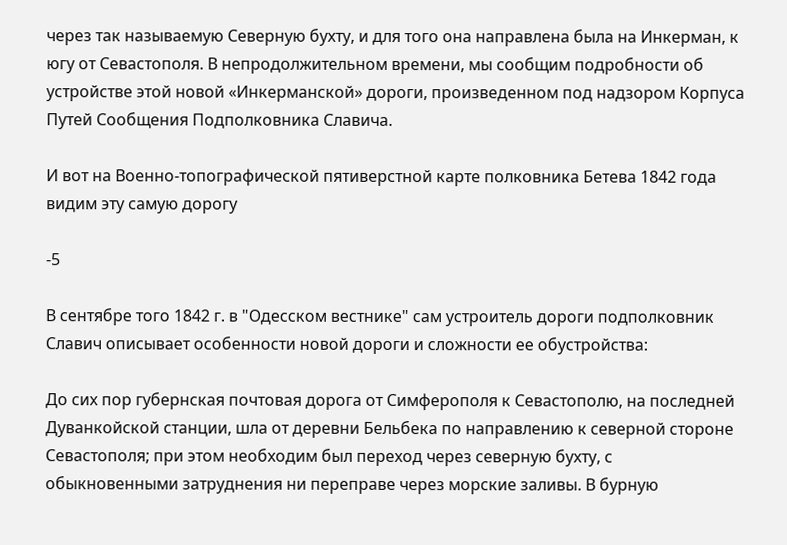через так называемую Северную бухту, и для того она направлена была на Инкерман, к югу от Севастополя. В непродолжительном времени, мы сообщим подробности об устройстве этой новой «Инкерманской» дороги, произведенном под надзором Корпуса Путей Сообщения Подполковника Славича.

И вот на Военно-топографической пятиверстной карте полковника Бетева 1842 года видим эту самую дорогу

-5

В сентябре того 1842 г. в "Одесском вестнике" сам устроитель дороги подполковник Славич описывает особенности новой дороги и сложности ее обустройства:

До сих пор губернская почтовая дорога от Симферополя к Севастополю, на последней Дуванкойской станции, шла от деревни Бельбека по направлению к северной стороне Севастополя; при этом необходим был переход через северную бухту, с обыкновенными затруднения ни переправе через морские заливы. В бурную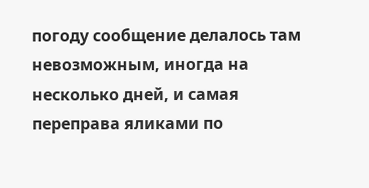погоду сообщение делалось там невозможным, иногда на несколько дней, и самая переправа яликами по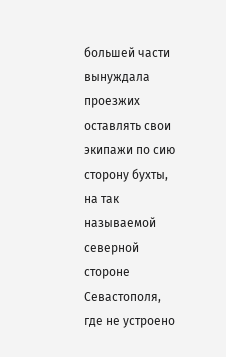большей части вынуждала проезжих оставлять свои экипажи по сию сторону бухты, на так называемой северной стороне Севастополя, где не устроено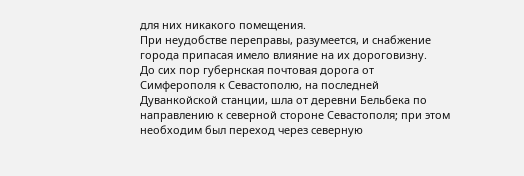для них никакого помещения.
При неудобстве переправы, разумеется, и снабжение города припасая имело влияние на их дороговизну.
До сих пор губернская почтовая дорога от Симферополя к Севастополю, на последней Дуванкойской станции, шла от деревни Бельбека по направлению к северной стороне Севастополя; при этом необходим был переход через северную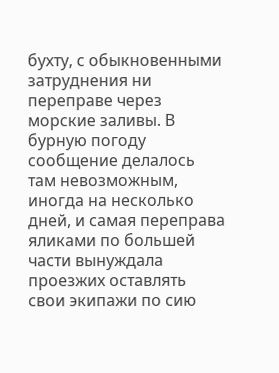бухту, с обыкновенными затруднения ни переправе через морские заливы. В бурную погоду сообщение делалось там невозможным, иногда на несколько дней, и самая переправа яликами по большей части вынуждала проезжих оставлять свои экипажи по сию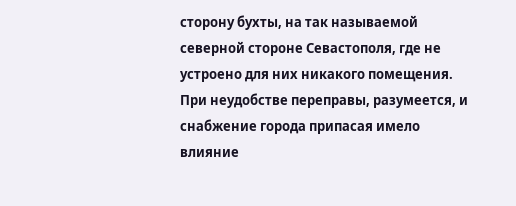сторону бухты, на так называемой северной стороне Севастополя, где не устроено для них никакого помещения.
При неудобстве переправы, разумеется, и снабжение города припасая имело влияние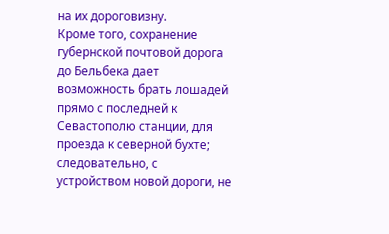на их дороговизну.
Кроме того, сохранение губернской почтовой дорога до Бельбека дает возможность брать лошадей прямо с последней к Севастополю станции, для проезда к северной бухте; следовательно, с устройством новой дороги, не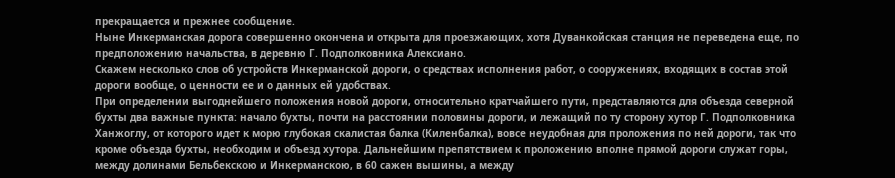прекращается и прежнее сообщение.
Ныне Инкерманская дорога совершенно окончена и открыта для проезжающих, хотя Дуванкойская станция не переведена еще, по предположению начальства, в деревню Г. Подполковника Алексиано.
Скажем несколько слов об устройств Инкерманской дороги, о средствах исполнения работ, о сооружениях, входящих в состав этой дороги вообще, о ценности ее и о данных ей удобствах.
При определении выгоднейшего положения новой дороги, относительно кратчайшего пути, представляются для объезда северной бухты два важные пункта: начало бухты, почти на расстоянии половины дороги, и лежащий по ту сторону хутор Г. Подполковника Ханжоглу, от которого идет к морю глубокая скалистая балка (Киленбалка), вовсе неудобная для проложения по ней дороги, так что кроме объезда бухты, необходим и объезд хутора. Дальнейшим препятствием к проложению вполне прямой дороги служат горы, между долинами Бельбекскою и Инкерманскою, в 60 сажен вышины, а между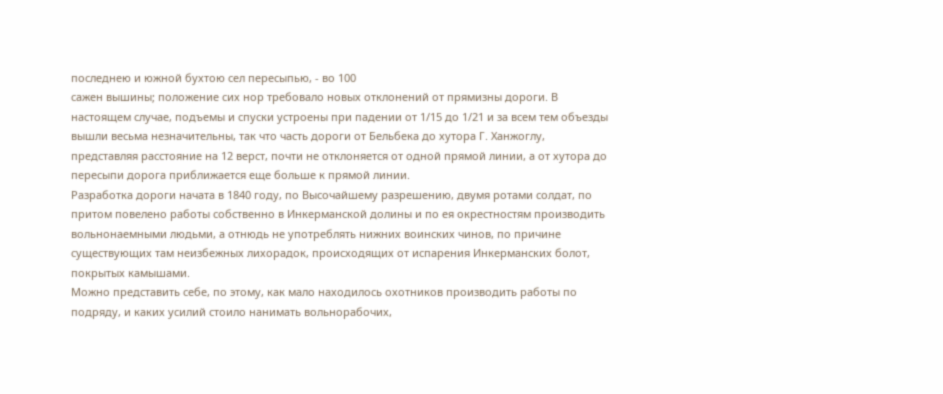последнею и южной бухтою сел пересыпью, - во 100
сажен вышины; положение сих нор требовало новых отклонений от прямизны дороги. В настоящем случае, подъемы и спуски устроены при падении от 1/15 до 1/21 и за всем тем объезды вышли весьма незначительны, так что часть дороги от Бельбека до хутора Г. Ханжоглу, представляя расстояние на 12 верст, почти не отклоняется от одной прямой линии, а от хутора до пересыпи дорога приближается еще больше к прямой линии.
Разработка дороги начата в 1840 году, по Высочайшему разрешению, двумя ротами солдат, по притом повелено работы собственно в Инкерманской долины и по ея окрестностям производить вольнонаемными людьми, а отнюдь не употреблять нижних воинских чинов, по причине существующих там неизбежных лихорадок, происходящих от испарения Инкерманских болот, покрытых камышами.
Можно представить себе, по этому, как мало находилось охотников производить работы по подряду, и каких усилий стоило нанимать вольнорабочих,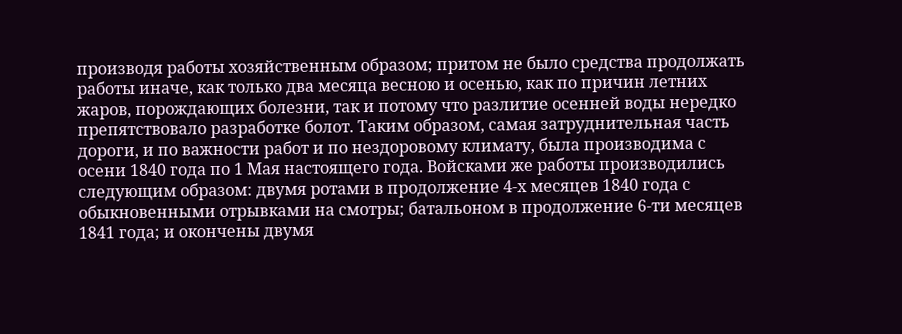производя работы хозяйственным образом; притом не было средства продолжать работы иначе, как только два месяца весною и осенью, как по причин летних жаров, порождающих болезни, так и потому что разлитие осенней воды нередко препятствовало разработке болот. Таким образом, самая затруднительная часть дороги, и по важности работ и по нездоровому климату, была производима с осени 1840 года по 1 Мая настоящего года. Войсками же работы производились следующим образом: двумя ротами в продолжение 4-х месяцев 1840 года с обыкновенными отрывками на смотры; батальоном в продолжение 6-ти месяцев 1841 года; и окончены двумя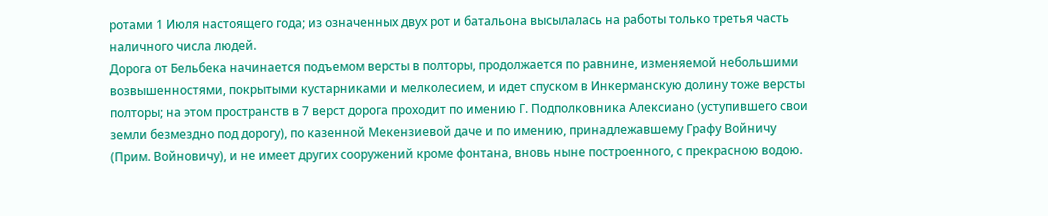ротами 1 Июля настоящего года; из означенных двух рот и батальона высылалась на работы только третья часть наличного числа людей.
Дорога от Бельбека начинается подъемом версты в полторы, продолжается по равнине, изменяемой небольшими возвышенностями, покрытыми кустарниками и мелколесием, и идет спуском в Инкерманскую долину тоже версты полторы; на этом пространств в 7 верст дорога проходит по имению Г. Подполковника Алексиано (уступившего свои земли безмездно под дорогу), по казенной Мекензиевой даче и по имению, принадлежавшему Графу Войничу (Прим. Войновичу), и не имеет других сооружений кроме фонтана, вновь ныне построенного, с прекрасною водою.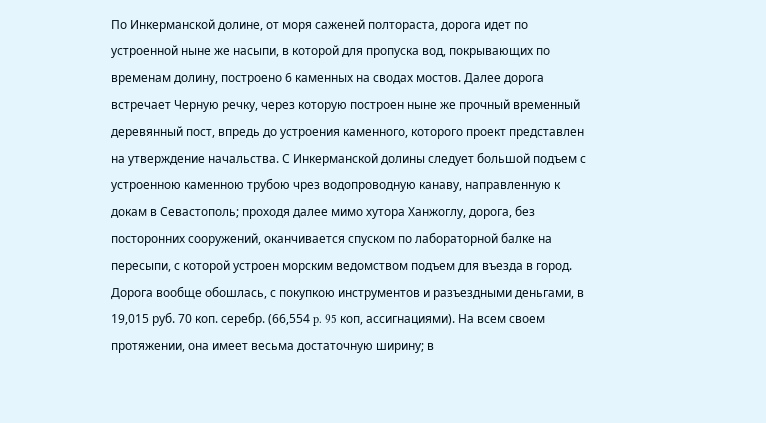По Инкерманской долине, от моря саженей полтораста, дорога идет по устроенной ныне же насыпи, в которой для пропуска вод, покрывающих по временам долину, построено 6 каменных на сводах мостов. Далее дорога встречает Черную речку, через которую построен ныне же прочный временный деревянный пост, впредь до устроения каменного, которого проект представлен на утверждение начальства. С Инкерманской долины следует большой подъем с устроенною каменною трубою чрез водопроводную канаву, направленную к докам в Севастополь; проходя далее мимо хутора Ханжоглу, дорога, без посторонних сооружений, оканчивается спуском по лабораторной балке на пересыпи, с которой устроен морским ведомством подъем для въезда в город.
Дорога вообще обошлась, с покупкою инструментов и разъездными деньгами, в 19,015 руб. 70 коп. серебр. (66,554 p. 95 коп, ассигнациями). На всем своем протяжении, она имеет весьма достаточную ширину; в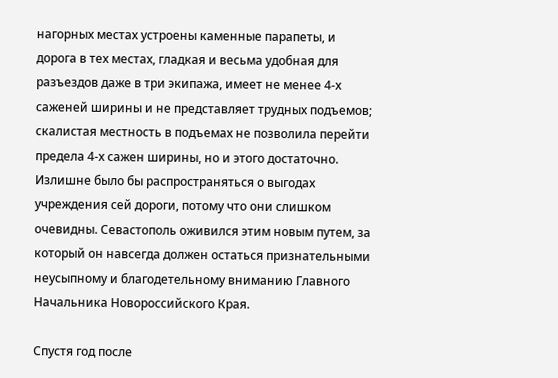нагорных местах устроены каменные парапеты, и дорога в тех местах, гладкая и весьма удобная для разъездов даже в три экипажа, имеет не менее 4-х саженей ширины и не представляет трудных подъемов; скалистая местность в подъемах не позволила перейти предела 4-х сажен ширины, но и этого достаточно.
Излишне было бы распространяться о выгодах учреждения сей дороги, потому что они слишком очевидны. Севастополь оживился этим новым путем, за который он навсегда должен остаться признательными неусыпному и благодетельному вниманию Главного Начальника Новороссийского Края.

Спустя год после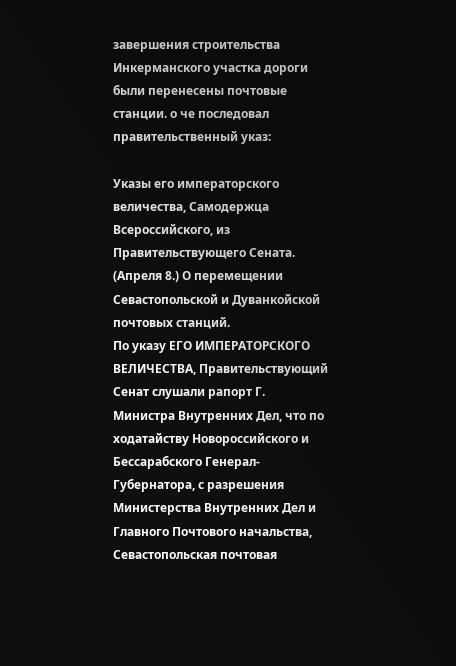завершения строительства Инкерманского участка дороги были перенесены почтовые станции. о че последовал правительственный указ:

Указы его императорского величества, Самодержца Всероссийского, из Правительствующего Сената.
(Апреля 8.) О перемещении Севастопольской и Дуванкойской почтовых станций.
По указу ЕГО ИМПЕРАТОРСКОГО ВЕЛИЧЕСТВА, Правительствующий Сенат слушали рапорт Г. Министра Внутренних Дел, что по ходатайству Новороссийского и Бессарабского Генерал-Губернатора, с разрешения Министерства Внутренних Дел и Главного Почтового начальства, Севастопольская почтовая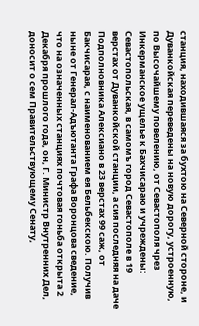станция, находившаяся за бухтою на Северной стороне, и Дуванкойская переведены на новую дорогу, устроенную, по Высочайшему повелению, от Севастополя чрез Инкерманское ущелье к Бахчисараю и учреждены: Севастопольская, в самомъ город Севастополе в 19 верстах от Дуванкойской станции, а сия последняя на даче Подполновника Алексиано в 23 верстах 99 саж, от Бакчисарая, с наименованием ея Бельбекскою. Получив ныне от Генерал-Адъютанта Графа Воронцова сведение, что на означенных станциях почтовая гоньба открыта 2 Декабря прошлого года, он, Г. Министр Внутренних Дел, доносит о сем Правительствующему Сенату,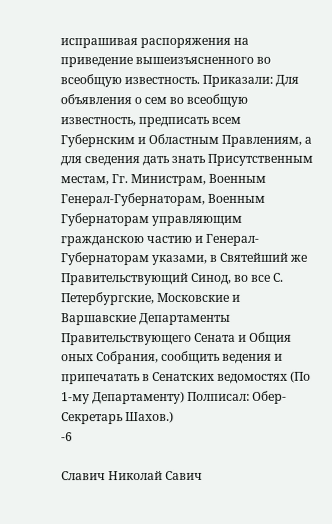испрашивая распоряжения на приведение вышеизъясненного во всеобщую известность. Приказали: Для объявления о сем во всеобщую известность, предписать всем Губернским и Областным Правлениям, а для сведения дать знать Присутственным местам, Гг. Министрам, Военным Генерал-Губернаторам, Военным Губернаторам управляющим гражданскою частию и Генерал-Губернаторам указами, в Святейший же Правительствующий Синод, во все С. Петербургские, Московские и Варшавские Департаменты Правительствующего Сената и Общия оных Собрания, сообщить ведения и припечатать в Сенатских ведомостях (По 1-му Департаменту) Полписал: Обер-Секретарь Шахов.)
-6

Славич Николай Савич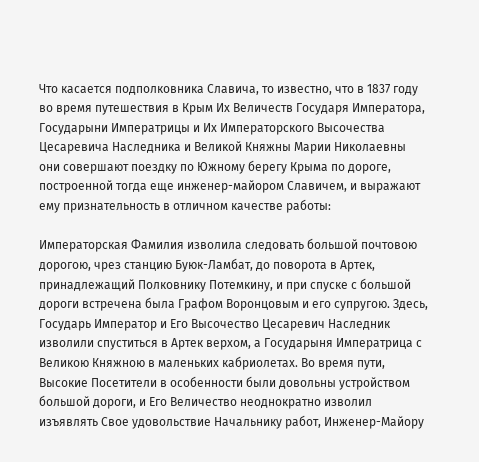Что касается подполковника Славича, то известно, что в 1837 году во время путешествия в Крым Их Величеств Государя Императора, Государыни Императрицы и Их Императорского Высочества Цесаревича Наследника и Великой Княжны Марии Николаевны они совершают поездку по Южному берегу Крыма по дороге, построенной тогда еще инженер-майором Славичем, и выражают ему признательность в отличном качестве работы:

Императорская Фамилия изволила следовать большой почтовою дорогою, чрез станцию Буюк-Ламбат, до поворота в Артек, принадлежащий Полковнику Потемкину, и при спуске с большой дороги встречена была Графом Воронцовым и его супругою. Здесь, Государь Император и Его Высочество Цесаревич Наследник изволили спуститься в Артек верхом, а Государыня Императрица с Великою Княжною в маленьких кабриолетах. Во время пути, Высокие Посетители в особенности были довольны устройством большой дороги, и Его Величество неоднократно изволил изъявлять Свое удовольствие Начальнику работ, Инженер-Майору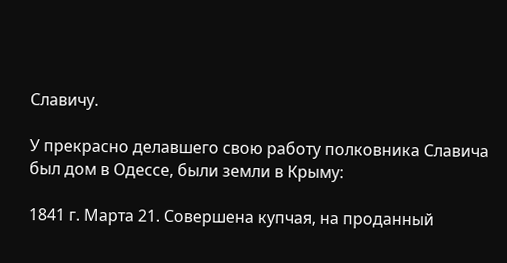Славичу.

У прекрасно делавшего свою работу полковника Славича был дом в Одессе, были земли в Крыму:

1841 г. Марта 21. Совершена купчая, на проданный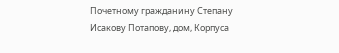Почетному гражданину Степану Исакову Потапову, дом, Корпуса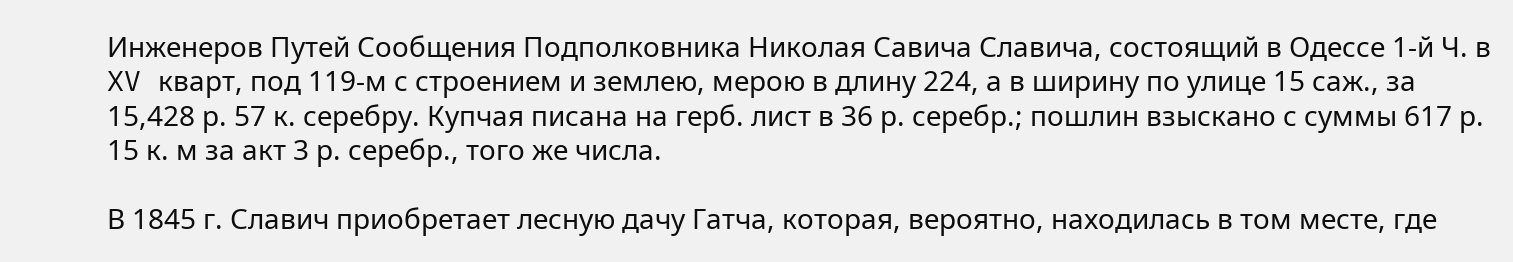Инженеров Путей Сообщения Подполковника Николая Савича Славича, состоящий в Одессе 1-й Ч. в XV кварт, под 119-м с строением и землею, мерою в длину 224, а в ширину по улице 15 саж., за 15,428 р. 57 к. серебру. Купчая писана на герб. лист в 36 р. серебр.; пошлин взыскано с суммы 617 р. 15 к. м за акт 3 р. серебр., того же числа.

В 1845 г. Славич приобретает лесную дачу Гатча, которая, вероятно, находилась в том месте, где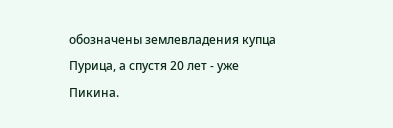обозначены землевладения купца Пурица, а спустя 20 лет - уже Пикина.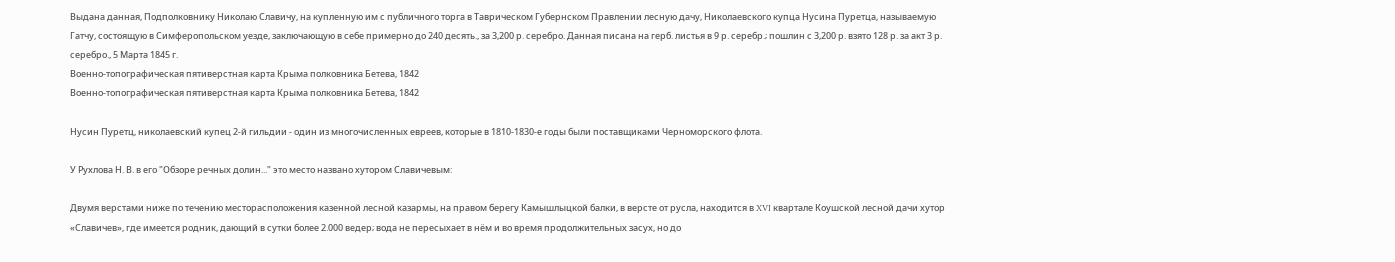Выдана данная, Подполковнику Николаю Славичу, на купленную им с публичного торга в Таврическом Губернском Правлении лесную дачу, Николаевского купца Нусина Пуретца, называемую Гатчу, состоящую в Симферопольском уезде, заключающую в себе примерно до 240 десять., за 3,200 р. серебро. Данная писана на герб. листья в 9 р. серебр.; пошлин с 3,200 р. взято 128 р. за акт 3 р. серебро., 5 Марта 1845 г.
Военно-топографическая пятиверстная карта Крыма полковника Бетева, 1842
Военно-топографическая пятиверстная карта Крыма полковника Бетева, 1842

Нусин Пуретц, николаевский купец 2-й гильдии - один из многочисленных евреев, которые в 1810-1830-е годы были поставщиками Черноморского флота.

У Рухлова Н. В. в его "Обзоре речных долин..." это место названо хутором Славичевым:

Двумя верстами ниже по течению месторасположения казенной лесной казармы, на правом берегу Камышлыцкой балки, в версте от русла, находится в XVI квартале Коушской лесной дачи хутор «Славичев», где имеется родник, дающий в сутки более 2.000 ведер; вода не пересыхает в нём и во время продолжительных засух, но до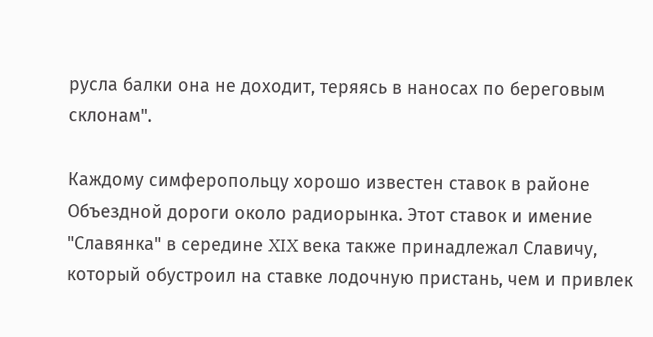русла балки она не доходит, теряясь в наносах по береговым склонам".

Каждому симферопольцу хорошо известен ставок в районе Объездной дороги около радиорынка. Этот ставок и имение "Славянка" в середине XIX века также принадлежал Славичу, который обустроил на ставке лодочную пристань, чем и привлек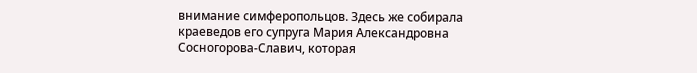внимание симферопольцов. Здесь же собирала краеведов его супруга Мария Александровна Сосногорова-Славич, которая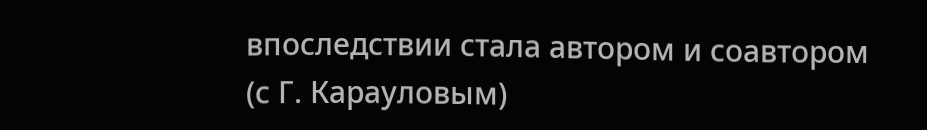впоследствии стала автором и соавтором (с Г. Карауловым)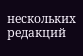нескольких редакций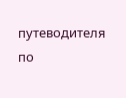путеводителя по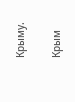Крыму.

Крым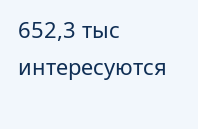652,3 тыс интересуются